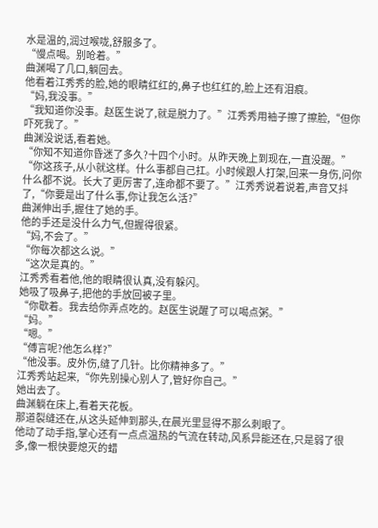水是温的,润过喉咙,舒服多了。
“慢点喝。别呛着。”
曲渊喝了几口,躺回去。
他看着江秀秀的脸,她的眼睛红红的,鼻子也红红的,脸上还有泪痕。
“妈,我没事。”
“我知道你没事。赵医生说了,就是脱力了。”江秀秀用袖子擦了擦脸,“但你吓死我了。”
曲渊没说话,看着她。
“你知不知道你昏迷了多久?十四个小时。从昨天晚上到现在,一直没醒。”
“你这孩子,从小就这样。什么事都自己扛。小时候跟人打架,回来一身伤,问你什么都不说。长大了更厉害了,连命都不要了。”江秀秀说着说着,声音又抖了,“你要是出了什么事,你让我怎么活?”
曲渊伸出手,握住了她的手。
他的手还是没什么力气,但握得很紧。
“妈,不会了。”
“你每次都这么说。”
“这次是真的。”
江秀秀看着他,他的眼睛很认真,没有躲闪。
她吸了吸鼻子,把他的手放回被子里。
“你歇着。我去给你弄点吃的。赵医生说醒了可以喝点粥。”
“妈。”
“嗯。”
“傅言呢?他怎么样?”
“他没事。皮外伤,缝了几针。比你精神多了。”
江秀秀站起来,“你先别操心别人了,管好你自己。”
她出去了。
曲渊躺在床上,看着天花板。
那道裂缝还在,从这头延伸到那头,在晨光里显得不那么刺眼了。
他动了动手指,掌心还有一点点温热的气流在转动,风系异能还在,只是弱了很多,像一根快要熄灭的蜡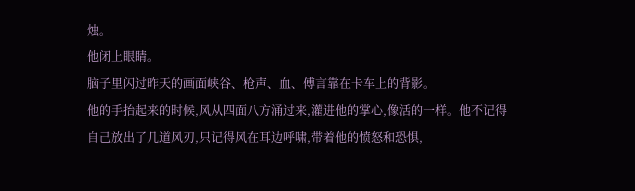烛。
他闭上眼睛。
脑子里闪过昨天的画面峡谷、枪声、血、傅言靠在卡车上的背影。
他的手抬起来的时候,风从四面八方涌过来,灌进他的掌心,像活的一样。他不记得自己放出了几道风刃,只记得风在耳边呼啸,带着他的愤怒和恐惧,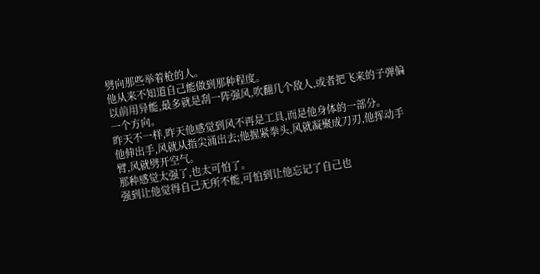劈向那些举着枪的人。
他从来不知道自己能做到那种程度。
以前用异能,最多就是刮一阵强风,吹翻几个敌人,或者把飞来的子弹偏一个方向。
昨天不一样,昨天他感觉到风不再是工具,而是他身体的一部分。
他伸出手,风就从指尖涌出去;他握紧拳头,风就凝聚成刀刃,他挥动手臂,风就劈开空气。
那种感觉太强了,也太可怕了。
强到让他觉得自己无所不能,可怕到让他忘记了自己也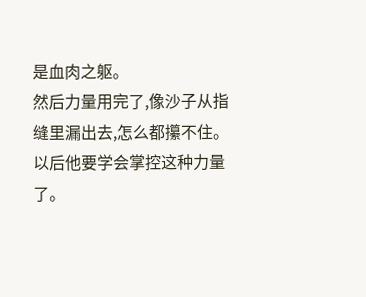是血肉之躯。
然后力量用完了,像沙子从指缝里漏出去,怎么都攥不住。
以后他要学会掌控这种力量了。